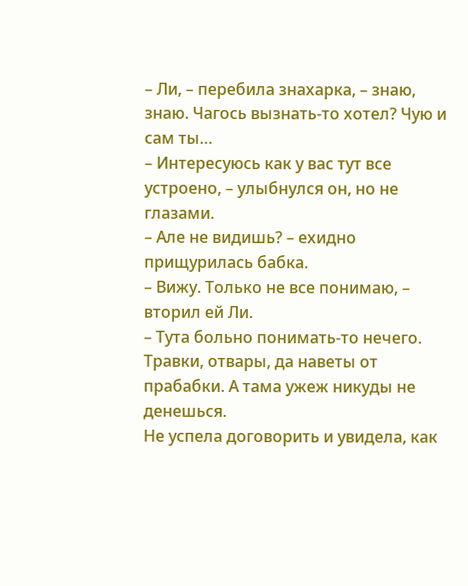– Ли, – перебила знахарка, – знаю, знаю. Чагось вызнать-то хотел? Чую и сам ты…
– Интересуюсь как у вас тут все устроено, – улыбнулся он, но не глазами.
– Але не видишь? – ехидно прищурилась бабка.
– Вижу. Только не все понимаю, – вторил ей Ли.
– Тута больно понимать-то нечего. Травки, отвары, да наветы от прабабки. А тама ужеж никуды не денешься.
Не успела договорить и увидела, как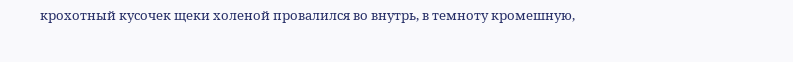крохотный кусочек щеки холеной провалился во внутрь, в темноту кромешную,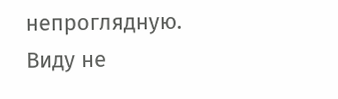непроглядную. Виду не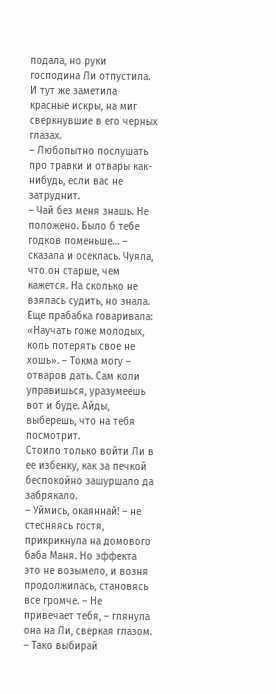подала, но руки господина Ли отпустила. И тут же заметила красные искры, на миг сверкнувшие в его черных глазах.
– Любопытно послушать про травки и отвары как-нибудь, если вас не затруднит.
– Чай без меня знашь. Не положено. Было б тебе годков поменьше… – сказала и осеклась. Чуяла, что он старше, чем кажется. На сколько не взялась судить, но знала. Еще прабабка говаривала: «Научать гоже молодых, коль потерять свое не хошь». – Токма могу – отваров дать. Сам коли управишься, уразумеешь вот и буде. Айды, выберешь, что на тебя посмотрит.
Стоило только войти Ли в ее избенку, как за печкой беспокойно зашуршало да забрякало.
– Уймись, окаяннай! – не стесняясь гостя, прикрикнула на домового баба Маня. Но эффекта это не возымело, и возня продолжилась, становясь все громче. – Не привечает тебя, – глянула она на Ли, сверкая глазом. – Тако выбирай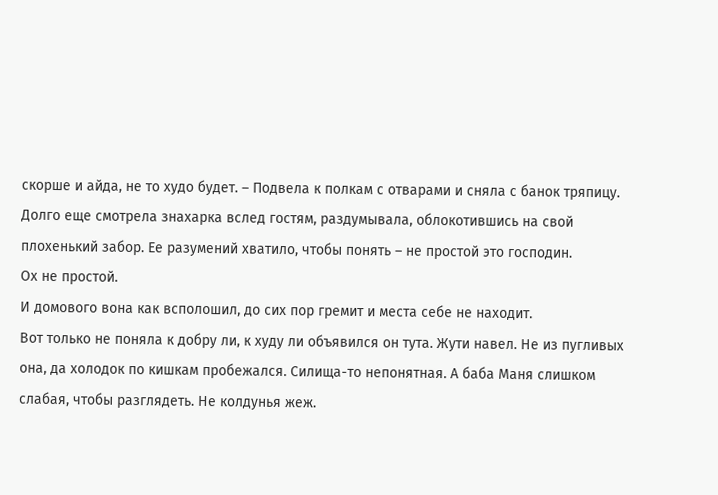скорше и айда, не то худо будет. – Подвела к полкам с отварами и сняла с банок тряпицу.
Долго еще смотрела знахарка вслед гостям, раздумывала, облокотившись на свой плохенький забор. Ее разумений хватило, чтобы понять – не простой это господин.
Ох не простой.
И домового вона как всполошил, до сих пор гремит и места себе не находит.
Вот только не поняла к добру ли, к худу ли объявился он тута. Жути навел. Не из пугливых она, да холодок по кишкам пробежался. Силища-то непонятная. А баба Маня слишком слабая, чтобы разглядеть. Не колдунья жеж.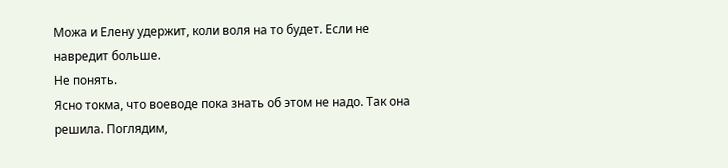Можа и Елену удержит, коли воля на то будет. Если не навредит больше.
Не понять.
Ясно токма, что воеводе пока знать об этом не надо. Так она решила. Поглядим,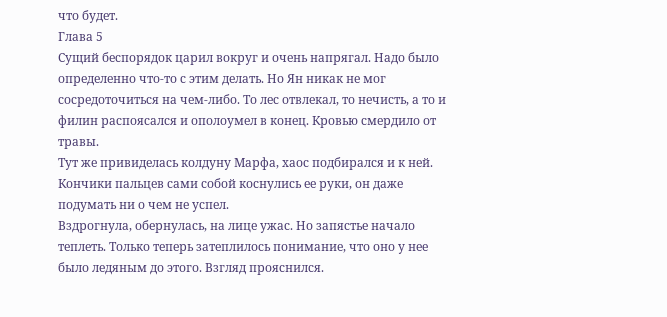что будет.
Глава 5
Сущий беспорядок царил вокруг и очень напрягал. Надо было определенно что-то с этим делать. Но Ян никак не мог сосредоточиться на чем-либо. То лес отвлекал, то нечисть, а то и филин распоясался и ополоумел в конец. Кровью смердило от травы.
Тут же привиделась колдуну Марфа, хаос подбирался и к ней. Кончики пальцев сами собой коснулись ее руки, он даже подумать ни о чем не успел.
Вздрогнула, обернулась, на лице ужас. Но запястье начало теплеть. Только теперь затеплилось понимание, что оно у нее было ледяным до этого. Взгляд прояснился.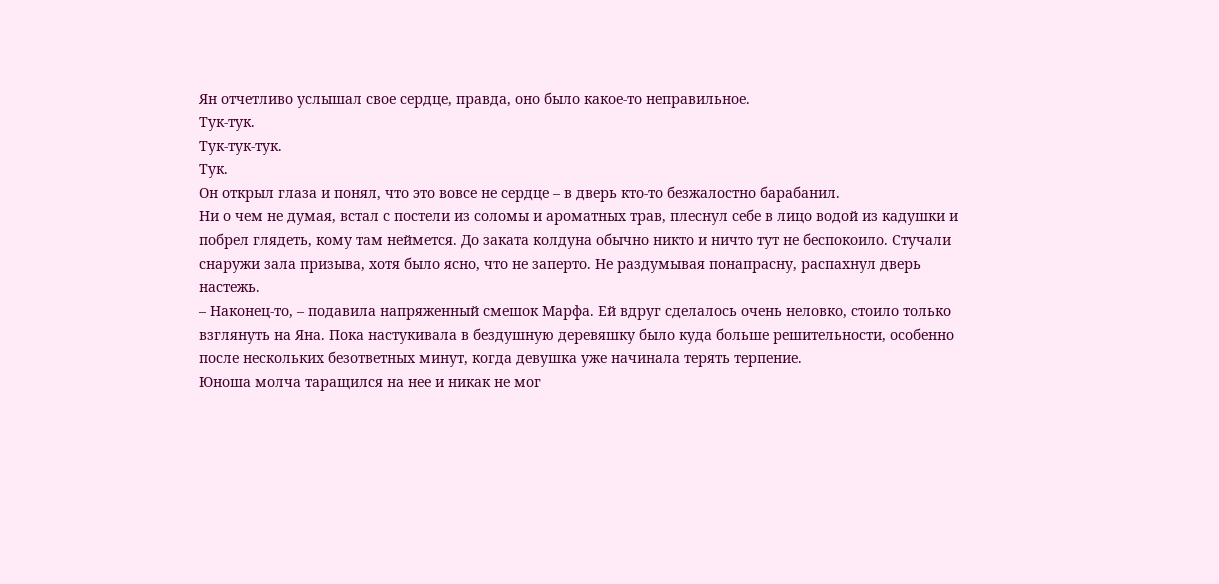Ян отчетливо услышал свое сердце, правда, оно было какое-то неправильное.
Тук-тук.
Тук-тук-тук.
Тук.
Он открыл глаза и понял, что это вовсе не сердце – в дверь кто-то безжалостно барабанил.
Ни о чем не думая, встал с постели из соломы и ароматных трав, плеснул себе в лицо водой из кадушки и побрел глядеть, кому там неймется. До заката колдуна обычно никто и ничто тут не беспокоило. Стучали снаружи зала призыва, хотя было ясно, что не заперто. Не раздумывая понапрасну, распахнул дверь настежь.
– Наконец-то, – подавила напряженный смешок Марфа. Ей вдруг сделалось очень неловко, стоило только взглянуть на Яна. Пока настукивала в бездушную деревяшку было куда больше решительности, особенно после нескольких безответных минут, когда девушка уже начинала терять терпение.
Юноша молча таращился на нее и никак не мог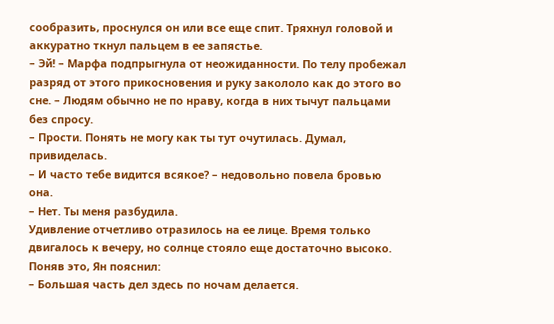сообразить, проснулся он или все еще спит. Тряхнул головой и аккуратно ткнул пальцем в ее запястье.
– Эй! – Марфа подпрыгнула от неожиданности. По телу пробежал разряд от этого прикосновения и руку закололо как до этого во сне. – Людям обычно не по нраву, когда в них тычут пальцами без спросу.
– Прости. Понять не могу как ты тут очутилась. Думал, привиделась.
– И часто тебе видится всякое? – недовольно повела бровью она.
– Нет. Ты меня разбудила.
Удивление отчетливо отразилось на ее лице. Время только двигалось к вечеру, но солнце стояло еще достаточно высоко. Поняв это, Ян пояснил:
– Большая часть дел здесь по ночам делается.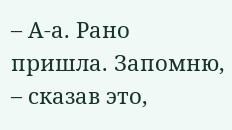– А-а. Рано пришла. Запомню, – сказав это,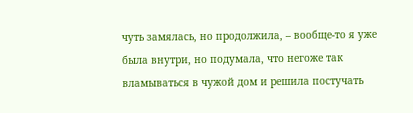чуть замялась, но продолжила, – вообще-то я уже была внутри, но подумала, что негоже так вламываться в чужой дом и решила постучать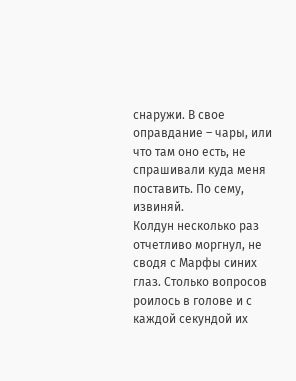снаружи. В свое оправдание – чары, или что там оно есть, не спрашивали куда меня поставить. По сему, извиняй.
Колдун несколько раз отчетливо моргнул, не сводя с Марфы синих глаз. Столько вопросов роилось в голове и с каждой секундой их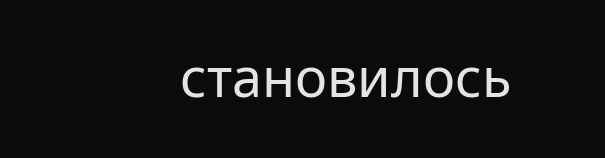становилось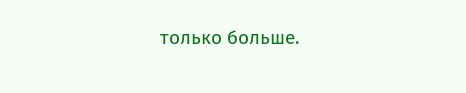только больше.